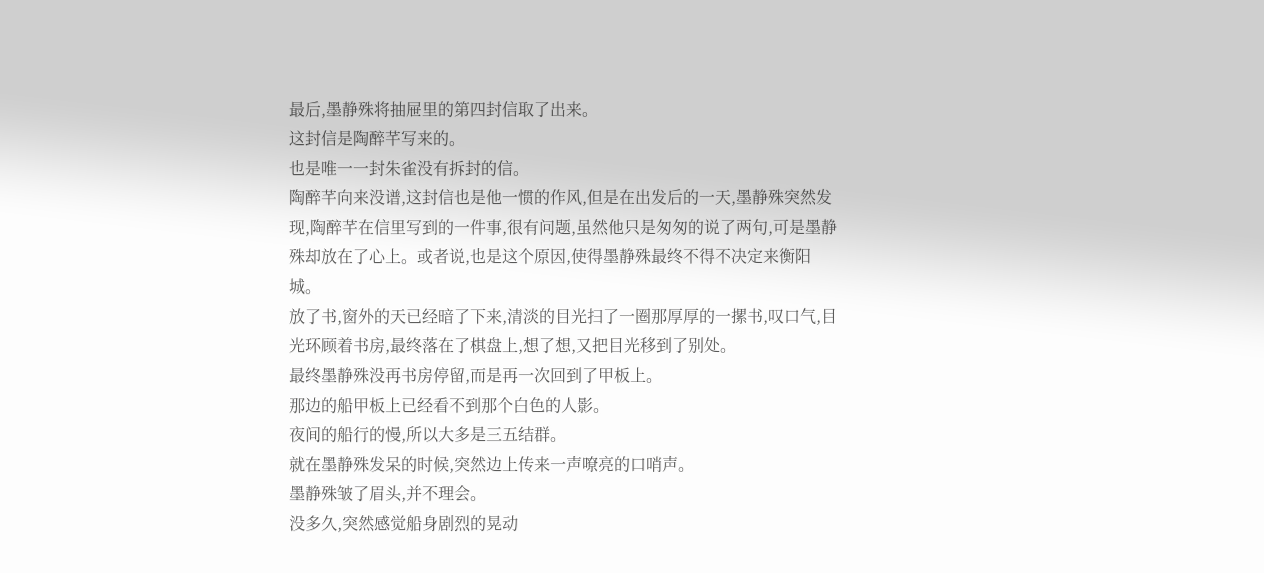最后,墨静殊将抽屉里的第四封信取了出来。
这封信是陶醉芊写来的。
也是唯一一封朱雀没有拆封的信。
陶醉芊向来没谱,这封信也是他一惯的作风,但是在出发后的一天,墨静殊突然发现,陶醉芊在信里写到的一件事,很有问题,虽然他只是匆匆的说了两句,可是墨静殊却放在了心上。或者说,也是这个原因,使得墨静殊最终不得不决定来衡阳城。
放了书,窗外的天已经暗了下来,清淡的目光扫了一圈那厚厚的一摞书,叹口气,目光环顾着书房,最终落在了棋盘上,想了想,又把目光移到了别处。
最终墨静殊没再书房停留,而是再一次回到了甲板上。
那边的船甲板上已经看不到那个白色的人影。
夜间的船行的慢,所以大多是三五结群。
就在墨静殊发呆的时候,突然边上传来一声嘹亮的口哨声。
墨静殊皱了眉头,并不理会。
没多久,突然感觉船身剧烈的晃动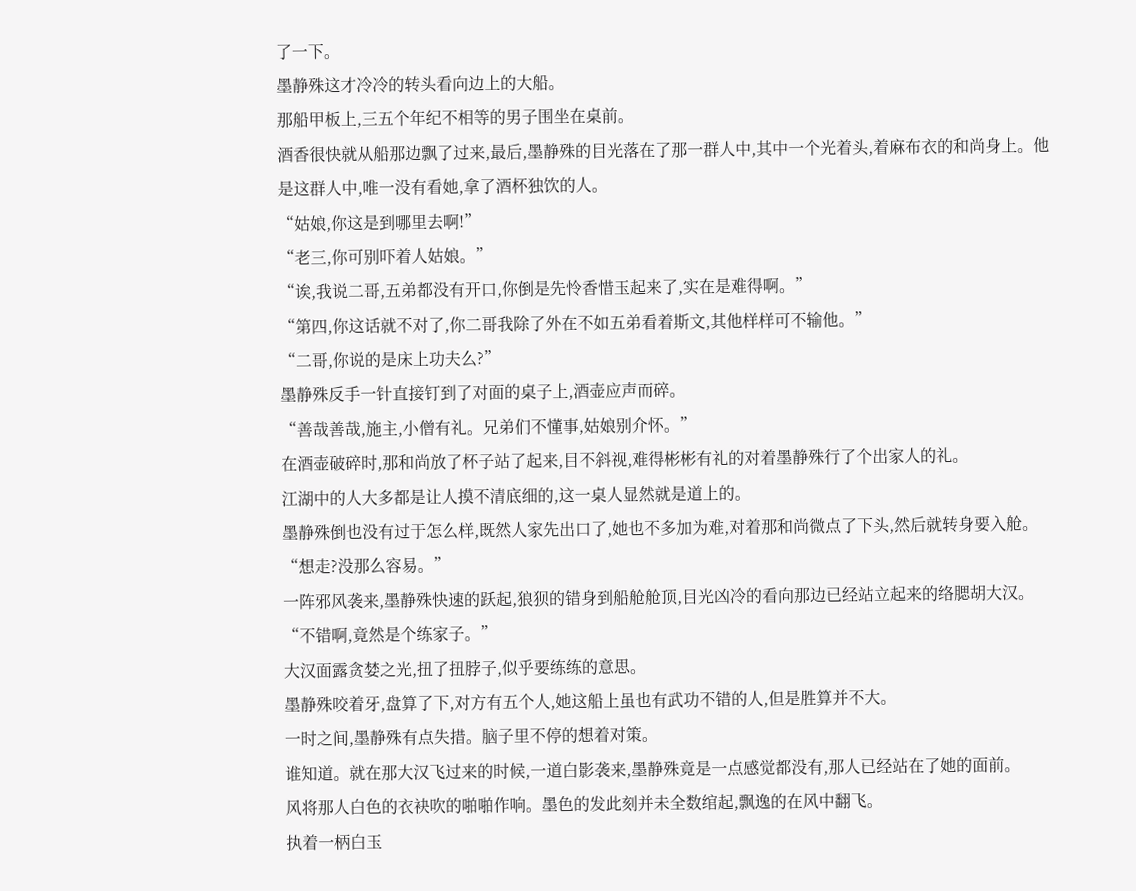了一下。
墨静殊这才冷冷的转头看向边上的大船。
那船甲板上,三五个年纪不相等的男子围坐在桌前。
酒香很快就从船那边飘了过来,最后,墨静殊的目光落在了那一群人中,其中一个光着头,着麻布衣的和尚身上。他是这群人中,唯一没有看她,拿了酒杯独饮的人。
“姑娘,你这是到哪里去啊!”
“老三,你可别吓着人姑娘。”
“诶,我说二哥,五弟都没有开口,你倒是先怜香惜玉起来了,实在是难得啊。”
“第四,你这话就不对了,你二哥我除了外在不如五弟看着斯文,其他样样可不输他。”
“二哥,你说的是床上功夫么?”
墨静殊反手一针直接钉到了对面的桌子上,酒壶应声而碎。
“善哉善哉,施主,小僧有礼。兄弟们不懂事,姑娘别介怀。”
在酒壶破碎时,那和尚放了杯子站了起来,目不斜视,难得彬彬有礼的对着墨静殊行了个出家人的礼。
江湖中的人大多都是让人摸不清底细的,这一桌人显然就是道上的。
墨静殊倒也没有过于怎么样,既然人家先出口了,她也不多加为难,对着那和尚微点了下头,然后就转身要入舱。
“想走?没那么容易。”
一阵邪风袭来,墨静殊快速的跃起,狼狈的错身到船舱舱顶,目光凶冷的看向那边已经站立起来的络腮胡大汉。
“不错啊,竟然是个练家子。”
大汉面露贪婪之光,扭了扭脖子,似乎要练练的意思。
墨静殊咬着牙,盘算了下,对方有五个人,她这船上虽也有武功不错的人,但是胜算并不大。
一时之间,墨静殊有点失措。脑子里不停的想着对策。
谁知道。就在那大汉飞过来的时候,一道白影袭来,墨静殊竟是一点感觉都没有,那人已经站在了她的面前。
风将那人白色的衣袂吹的啪啪作响。墨色的发此刻并未全数绾起,飘逸的在风中翻飞。
执着一柄白玉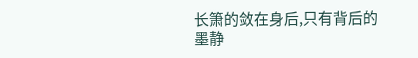长箫的敛在身后,只有背后的墨静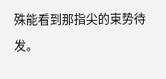殊能看到那指尖的束势待发。